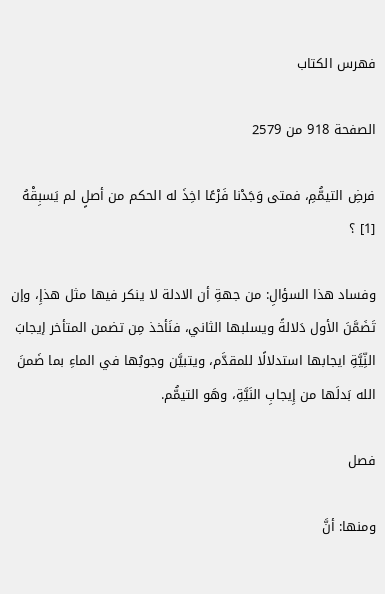فهرس الكتاب

الصفحة 918 من 2579

فرضِ التيمُّمِ، فمتى وَجَدْنا فَرْعًا اخِذَ له الحكم من أصلٍ لم يَسبِقْهُ [1] ؟

وفساد هذا السؤالِ: من جهةِ أن الادلة لا ينكر فيها مثل هذإِ، وإن تَضَمَّنَ الأول دَلالةً ويسلبها الثاني، فنَأخذ مِن تضمن المتأخر إيجابَ النِّيَّةِ ايجابها استدلالًا للمقدَّم، ويتبيَّن وجوبُها في الماءِ بما ضَمنَ الله بَدلَها من إِيجابِ النَيَّةِ، وهَو التيمُّم.

فصل

ومنها: أنَّ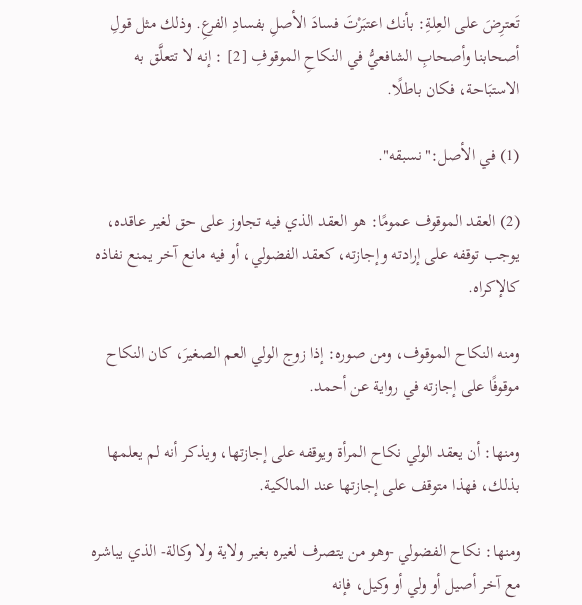تَعترِضَ على العِلةِ: بأنك اعتبَرْتَ فسادَ الأصلِ بفسادِ الفرعِ. وذلك مثل قولِ أصحابنا وأصحابِ الشافعيُّ في النكاحِ الموقوفِ [2] : إنه لا تتعلَّق به الاستبَاحة، فكان باطلًا.

(1) في الأصل:"نسبقه".

(2) العقد الموقوف عمومًا: هو العقد الذي فيه تجاوز على حق لغير عاقده، يوجب توقفه على إرادته وإجازته، كعقد الفضولي، أو فيه مانع آخر يمنع نفاذه كالإكراه.

ومنه النكاح الموقوف، ومن صوره: إذا زوج الولي العم الصغيرَ، كان النكاح موقوفًا على إجازته في رواية عن أحمد.

ومنها: أن يعقد الولي نكاح المرأة ويوقفه على إجازتها، ويذكر أنه لم يعلمها بذلك، فهذا متوقف على إجازتها عند المالكية.

ومنها: نكاح الفضولي -وهو من يتصرف لغيره بغير ولاية ولا وكالة- الذي يباشره مع آخر أصيل أو ولي أو وكيل، فإنه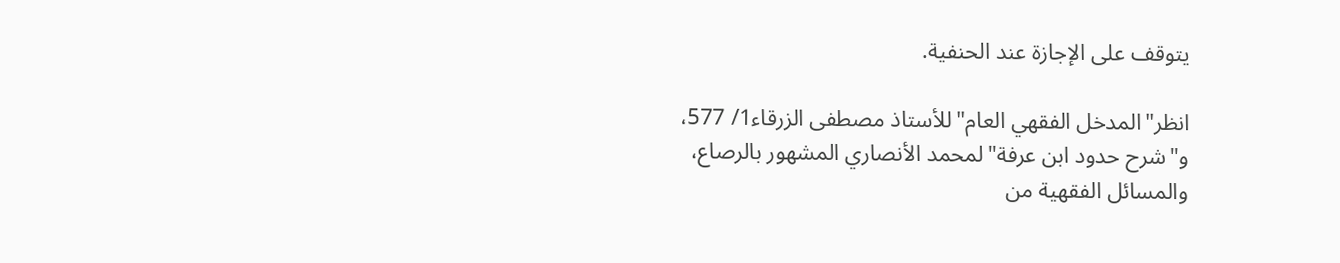يتوقف على الإجازة عند الحنفية.

انظر"المدخل الفقهي العام"للأستاذ مصطفى الزرقاء1/ 577، و"شرح حدود ابن عرفة"لمحمد الأنصاري المشهور بالرصاع، والمسائل الفقهية من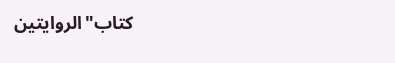كتاب"الروايتين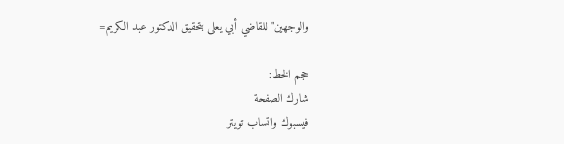والوجهين"للقاضي أبي يعلى بتحقيق الدكتور عبد الكريم=

حجم الخط:
شارك الصفحة
فيسبوك واتساب تويتر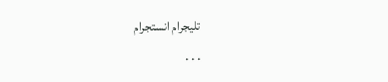تليجرام انستجرام
. . .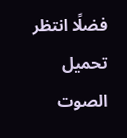فضلًا انتظر تحميل الصوت